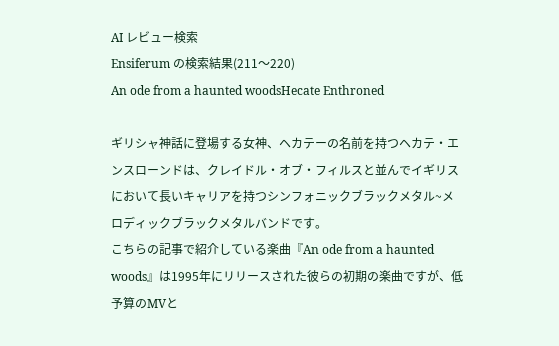AI レビュー検索
Ensiferum の検索結果(211〜220)
An ode from a haunted woodsHecate Enthroned

ギリシャ神話に登場する女神、ヘカテーの名前を持つヘカテ・エンスローンドは、クレイドル・オブ・フィルスと並んでイギリスにおいて長いキャリアを持つシンフォニックブラックメタル~メロディックブラックメタルバンドです。
こちらの記事で紹介している楽曲『An ode from a haunted woods』は1995年にリリースされた彼らの初期の楽曲ですが、低予算のMVと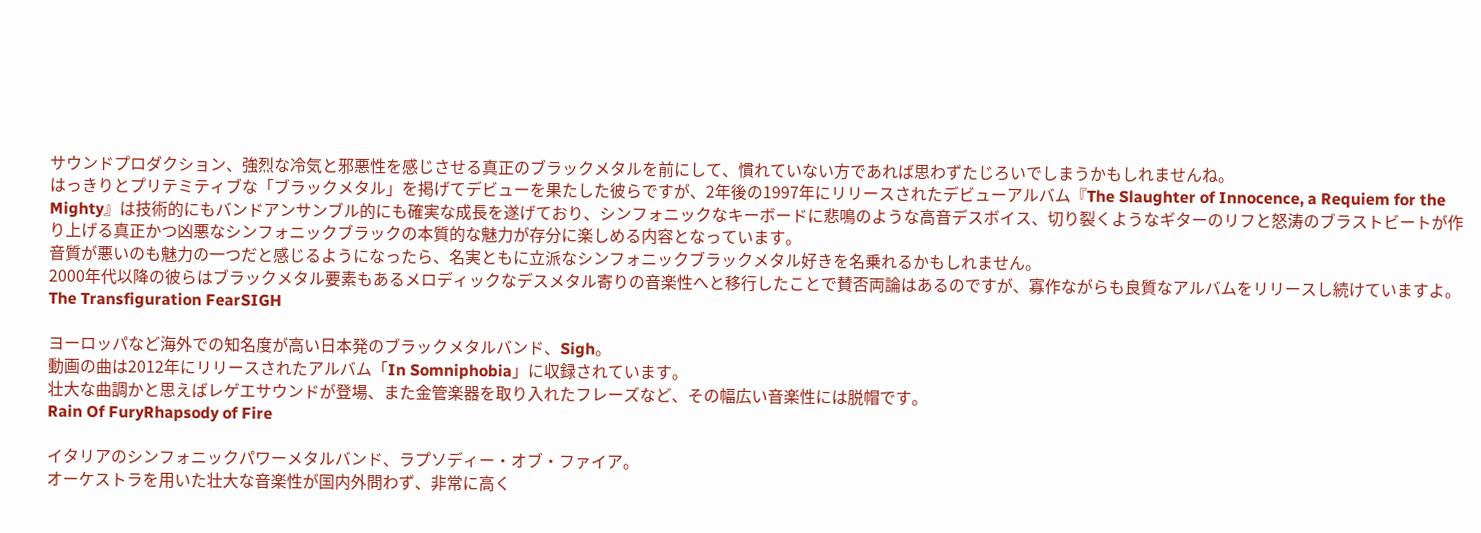サウンドプロダクション、強烈な冷気と邪悪性を感じさせる真正のブラックメタルを前にして、慣れていない方であれば思わずたじろいでしまうかもしれませんね。
はっきりとプリテミティブな「ブラックメタル」を掲げてデビューを果たした彼らですが、2年後の1997年にリリースされたデビューアルバム『The Slaughter of Innocence, a Requiem for the Mighty』は技術的にもバンドアンサンブル的にも確実な成長を遂げており、シンフォニックなキーボードに悲鳴のような高音デスボイス、切り裂くようなギターのリフと怒涛のブラストビートが作り上げる真正かつ凶悪なシンフォニックブラックの本質的な魅力が存分に楽しめる内容となっています。
音質が悪いのも魅力の一つだと感じるようになったら、名実ともに立派なシンフォニックブラックメタル好きを名乗れるかもしれません。
2000年代以降の彼らはブラックメタル要素もあるメロディックなデスメタル寄りの音楽性へと移行したことで賛否両論はあるのですが、寡作ながらも良質なアルバムをリリースし続けていますよ。
The Transfiguration FearSIGH

ヨーロッパなど海外での知名度が高い日本発のブラックメタルバンド、Sigh。
動画の曲は2012年にリリースされたアルバム「In Somniphobia」に収録されています。
壮大な曲調かと思えばレゲエサウンドが登場、また金管楽器を取り入れたフレーズなど、その幅広い音楽性には脱帽です。
Rain Of FuryRhapsody of Fire

イタリアのシンフォニックパワーメタルバンド、ラプソディー・オブ・ファイア。
オーケストラを用いた壮大な音楽性が国内外問わず、非常に高く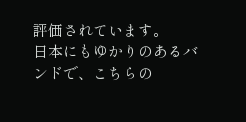評価されています。
日本にもゆかりのあるバンドで、こちらの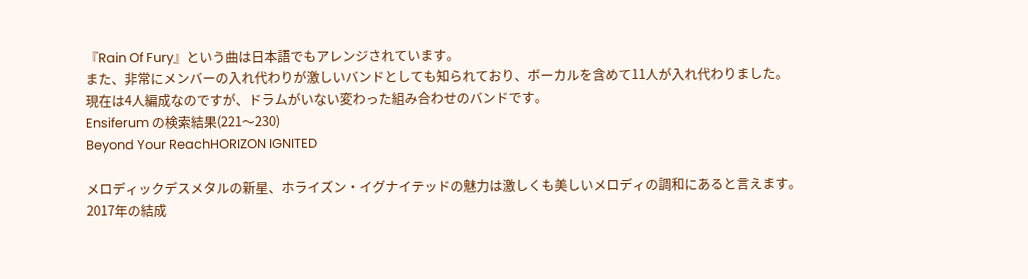『Rain Of Fury』という曲は日本語でもアレンジされています。
また、非常にメンバーの入れ代わりが激しいバンドとしても知られており、ボーカルを含めて11人が入れ代わりました。
現在は4人編成なのですが、ドラムがいない変わった組み合わせのバンドです。
Ensiferum の検索結果(221〜230)
Beyond Your ReachHORIZON IGNITED

メロディックデスメタルの新星、ホライズン・イグナイテッドの魅力は激しくも美しいメロディの調和にあると言えます。
2017年の結成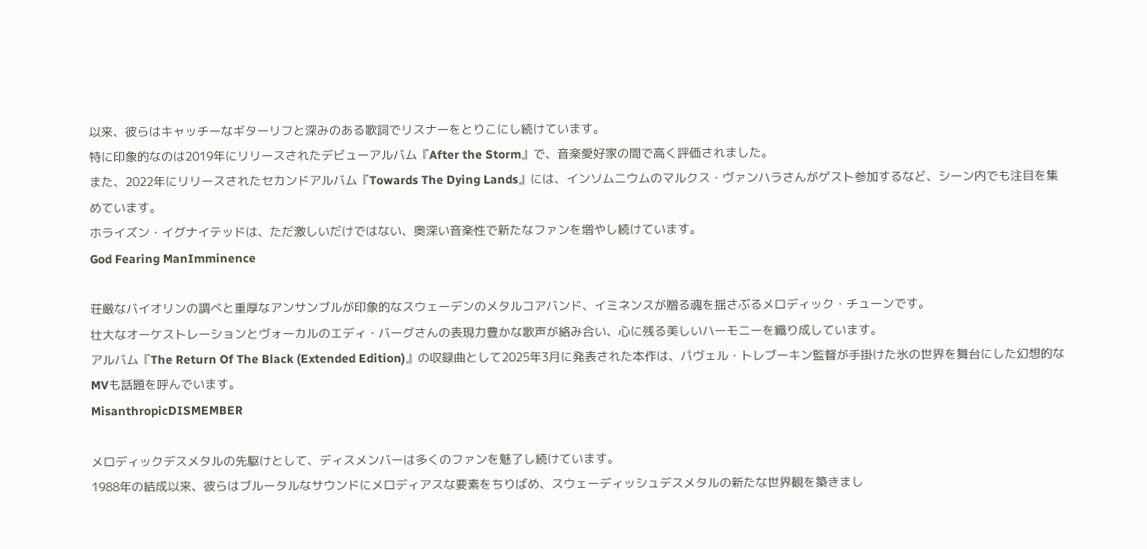以来、彼らはキャッチーなギターリフと深みのある歌詞でリスナーをとりこにし続けています。
特に印象的なのは2019年にリリースされたデビューアルバム『After the Storm』で、音楽愛好家の間で高く評価されました。
また、2022年にリリースされたセカンドアルバム『Towards The Dying Lands』には、インソムニウムのマルクス・ヴァンハラさんがゲスト参加するなど、シーン内でも注目を集めています。
ホライズン・イグナイテッドは、ただ激しいだけではない、奥深い音楽性で新たなファンを増やし続けています。
God Fearing ManImminence

荘厳なバイオリンの調べと重厚なアンサンブルが印象的なスウェーデンのメタルコアバンド、イミネンスが贈る魂を揺さぶるメロディック・チューンです。
壮大なオーケストレーションとヴォーカルのエディ・バーグさんの表現力豊かな歌声が絡み合い、心に残る美しいハーモニーを織り成しています。
アルバム『The Return Of The Black (Extended Edition)』の収録曲として2025年3月に発表された本作は、パヴェル・トレブーキン監督が手掛けた氷の世界を舞台にした幻想的なMVも話題を呼んでいます。
MisanthropicDISMEMBER

メロディックデスメタルの先駆けとして、ディスメンバーは多くのファンを魅了し続けています。
1988年の結成以来、彼らはブルータルなサウンドにメロディアスな要素をちりばめ、スウェーディッシュデスメタルの新たな世界観を築きまし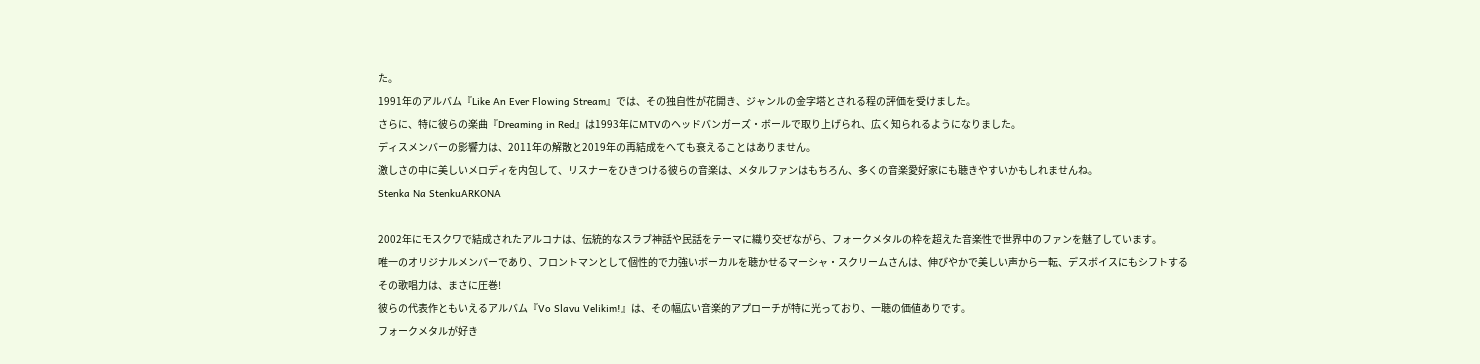た。
1991年のアルバム『Like An Ever Flowing Stream』では、その独自性が花開き、ジャンルの金字塔とされる程の評価を受けました。
さらに、特に彼らの楽曲『Dreaming in Red』は1993年にMTVのヘッドバンガーズ・ボールで取り上げられ、広く知られるようになりました。
ディスメンバーの影響力は、2011年の解散と2019年の再結成をへても衰えることはありません。
激しさの中に美しいメロディを内包して、リスナーをひきつける彼らの音楽は、メタルファンはもちろん、多くの音楽愛好家にも聴きやすいかもしれませんね。
Stenka Na StenkuARKONA

2002年にモスクワで結成されたアルコナは、伝統的なスラブ神話や民話をテーマに織り交ぜながら、フォークメタルの枠を超えた音楽性で世界中のファンを魅了しています。
唯一のオリジナルメンバーであり、フロントマンとして個性的で力強いボーカルを聴かせるマーシャ・スクリームさんは、伸びやかで美しい声から一転、デスボイスにもシフトするその歌唱力は、まさに圧巻!
彼らの代表作ともいえるアルバム『Vo Slavu Velikim!』は、その幅広い音楽的アプローチが特に光っており、一聴の価値ありです。
フォークメタルが好き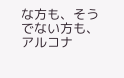な方も、そうでない方も、アルコナ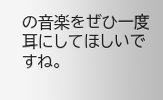の音楽をぜひ一度耳にしてほしいですね。